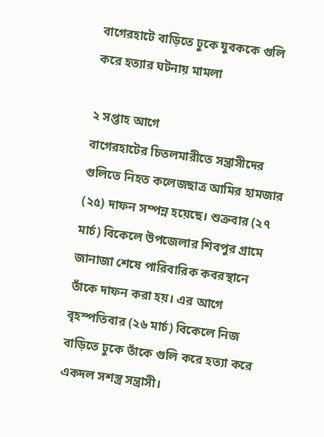বাগেরহাটে বাড়িতে ঢুকে যুবককে গুলি করে হত্যার ঘটনায় মামলা

২ সপ্তাহ আগে
বাগেরহাটের চিতলমারীতে সন্ত্রাসীদের গুলিতে নিহত কলেজছাত্র আমির হামজার (২৫) দাফন সম্পন্ন হয়েছে। শুক্রবার (২৭ মার্চ) বিকেলে উপজেলার শিবপুর গ্রামে জানাজা শেষে পারিবারিক কবরস্থানে তাঁকে দাফন করা হয়। এর আগে বৃহস্পতিবার (২৬ মার্চ) বিকেলে নিজ বাড়িতে ঢুকে তাঁকে গুলি করে হত্যা করে একদল সশস্ত্র সন্ত্রাসী।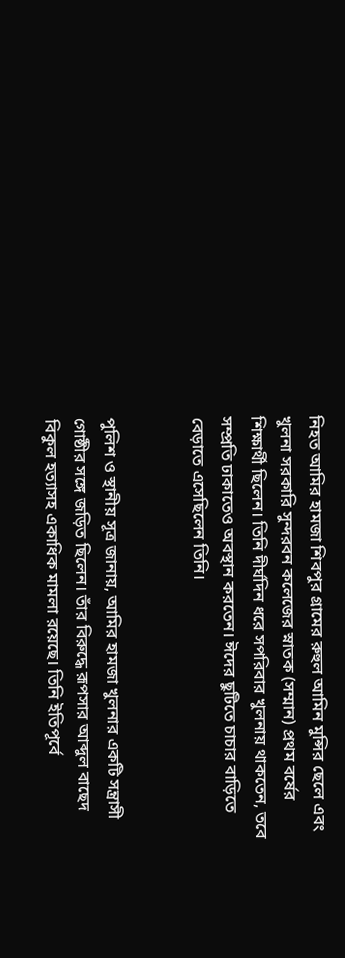নিহত আমির হামজা শিবপুর গ্রামের রুহুল আমিন মুন্সির ছেলে এবং খুলনা সরকারি সুন্দরবন কলেজের স্নাতক (সম্মান) প্রথম বর্ষের শিক্ষার্থী ছিলেন। তিনি দীর্ঘদিন ধরে সপরিবার খুলনায় থাকতেন, তবে সম্প্রতি ঢাকাতেও অবস্থান করতেন। ঈদের ছুটিতে চাচার বাড়িতে বেড়াতে এসেছিলেন তিনি।


পুলিশ ও স্থানীয় সূত্র জানায়, আমির হামজা খুলনার একটি সন্ত্রাসী গোষ্ঠীর সঙ্গে জড়িত ছিলেন। তাঁর বিরুদ্ধে রূপসার আব্দুল বাছেদ বিকুল হত্যাসহ একাধিক মামলা রয়েছে। তিনি ইতিপূর্বে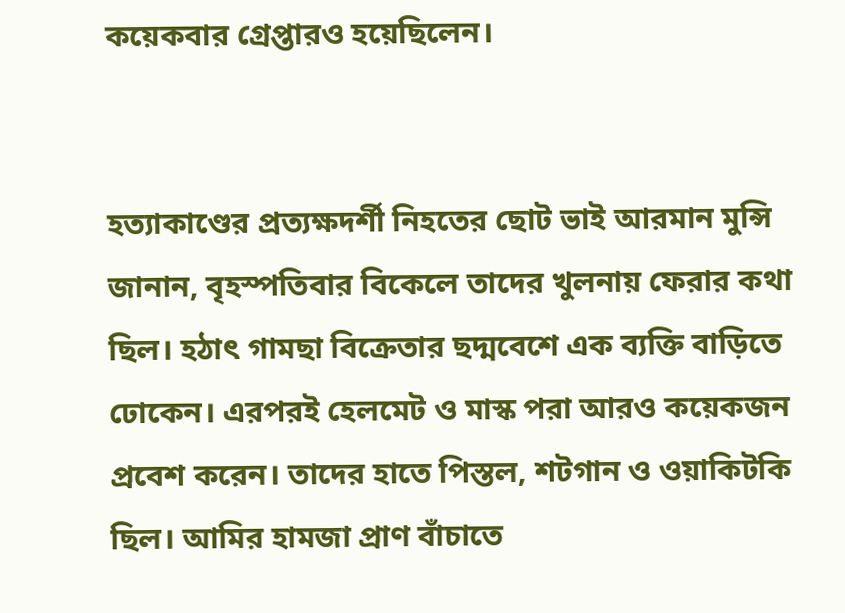কয়েকবার গ্রেপ্তারও হয়েছিলেন।


হত্যাকাণ্ডের প্রত্যক্ষদর্শী নিহতের ছোট ভাই আরমান মুন্সি জানান, বৃহস্পতিবার বিকেলে তাদের খুলনায় ফেরার কথা ছিল। হঠাৎ গামছা বিক্রেতার ছদ্মবেশে এক ব্যক্তি বাড়িতে ঢোকেন। এরপরই হেলমেট ও মাস্ক পরা আরও কয়েকজন প্রবেশ করেন। তাদের হাতে পিস্তল, শটগান ও ওয়াকিটকি ছিল। আমির হামজা প্রাণ বাঁচাতে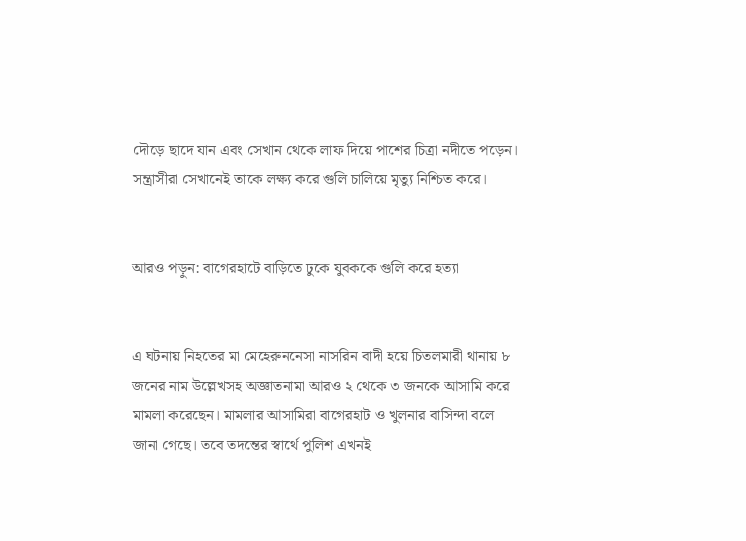দৌড়ে ছাদে যান এবং সেখান থেকে লাফ দিয়ে পাশের চিত্রা নদীতে পড়েন। সন্ত্রাসীরা সেখানেই তাকে লক্ষ্য করে গুলি চালিয়ে মৃত্যু নিশ্চিত করে।


আরও পড়ুন: বাগেরহাটে বাড়িতে ঢুকে যুবককে গুলি করে হত্যা


এ ঘটনায় নিহতের মা মেহেরুননেসা নাসরিন বাদী হয়ে চিতলমারী থানায় ৮ জনের নাম উল্লেখসহ অজ্ঞাতনামা আরও ২ থেকে ৩ জনকে আসামি করে মামলা করেছেন। মামলার আসামিরা বাগেরহাট ও খুলনার বাসিন্দা বলে জানা গেছে। তবে তদন্তের স্বার্থে পুলিশ এখনই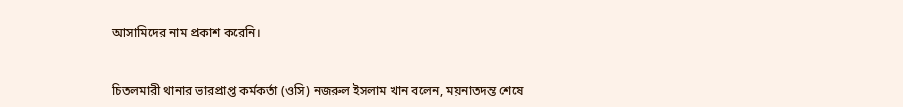আসামিদের নাম প্রকাশ করেনি।


চিতলমারী থানার ভারপ্রাপ্ত কর্মকর্তা (ওসি) নজরুল ইসলাম খান বলেন, ময়নাতদন্ত শেষে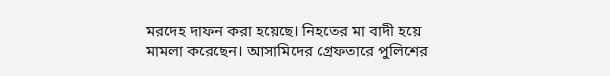মরদেহ দাফন করা হয়েছে। নিহতের মা বাদী হয়ে মামলা করেছেন। আসামিদের গ্রেফতারে পুলিশের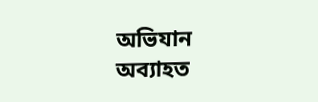অভিযান অব্যাহত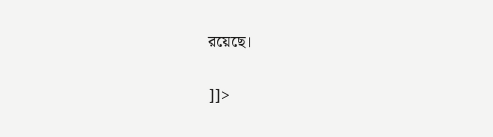রয়েছে।

]]>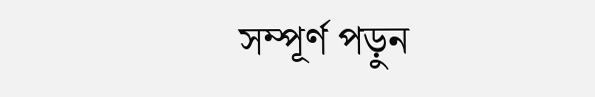সম্পূর্ণ পড়ুন